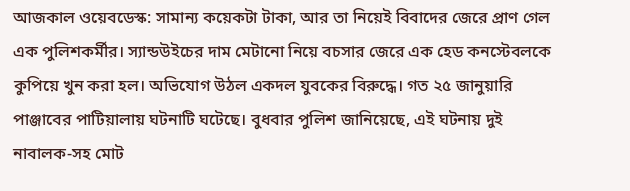আজকাল ওয়েবডেস্ক: সামান্য কয়েকটা টাকা, আর তা নিয়েই বিবাদের জেরে প্রাণ গেল এক পুলিশকর্মীর। স্যান্ডউইচের দাম মেটানো নিয়ে বচসার জেরে এক হেড কনস্টেবলকে কুপিয়ে খুন করা হল। অভিযোগ উঠল একদল যুবকের বিরুদ্ধে। গত ২৫ জানুয়ারি পাঞ্জাবের পাটিয়ালায় ঘটনাটি ঘটেছে। বুধবার পুলিশ জানিয়েছে, এই ঘটনায় দুই নাবালক-সহ মোট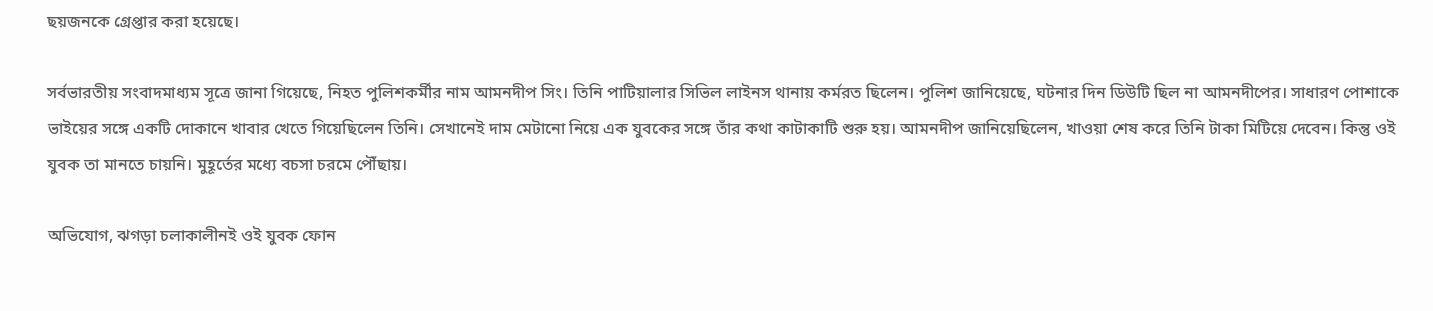ছয়জনকে গ্রেপ্তার করা হয়েছে।

সর্বভারতীয় সংবাদমাধ্যম সূত্রে জানা গিয়েছে, নিহত পুলিশকর্মীর নাম আমনদীপ সিং। তিনি পাটিয়ালার সিভিল লাইনস থানায় কর্মরত ছিলেন। পুলিশ জানিয়েছে, ঘটনার দিন ডিউটি ছিল না আমনদীপের। সাধারণ পোশাকে ভাইয়ের সঙ্গে একটি দোকানে খাবার খেতে গিয়েছিলেন তিনি। সেখানেই দাম মেটানো নিয়ে এক যুবকের সঙ্গে তাঁর কথা কাটাকাটি শুরু হয়। আমনদীপ জানিয়েছিলেন, খাওয়া শেষ করে তিনি টাকা মিটিয়ে দেবেন। কিন্তু ওই যুবক তা মানতে চায়নি। মুহূর্তের মধ্যে বচসা চরমে পৌঁছায়।

অভিযোগ, ঝগড়া চলাকালীনই ওই যুবক ফোন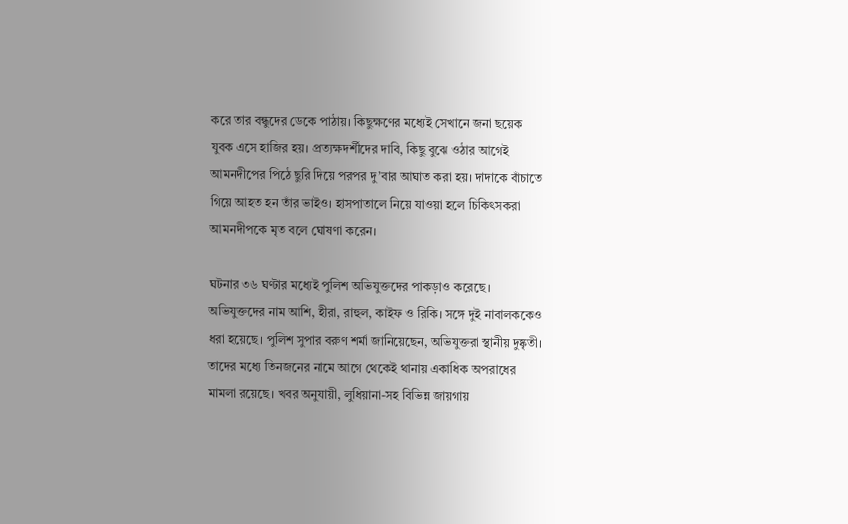করে তার বন্ধুদের ডেকে পাঠায়। কিছুক্ষণের মধ্যেই সেখানে জনা ছয়েক যুবক এসে হাজির হয়। প্রত্যক্ষদর্শীদের দাবি, কিছু বুঝে ওঠার আগেই আমনদীপের পিঠে ছুরি দিয়ে পরপর দু’বার আঘাত করা হয়। দাদাকে বাঁচাতে গিয়ে আহত হন তাঁর ভাইও। হাসপাতালে নিয়ে যাওয়া হলে চিকিৎসকরা আমনদীপকে মৃত বলে ঘোষণা করেন।

ঘটনার ৩৬ ঘণ্টার মধ্যেই পুলিশ অভিযুক্তদের পাকড়াও করেছে। অভিযুক্তদের নাম আশি, হীরা, রাহুল, কাইফ ও রিকি। সঙ্গে দুই নাবালককেও ধরা হয়েছে। পুলিশ সুপার বরুণ শর্মা জানিয়েছেন, অভিযুক্তরা স্থানীয় দুষ্কৃতী। তাদের মধ্যে তিনজনের নামে আগে থেকেই থানায় একাধিক অপরাধের মামলা রয়েছে। খবর অনুযায়ী, লুধিয়ানা-সহ বিভিন্ন জায়গায়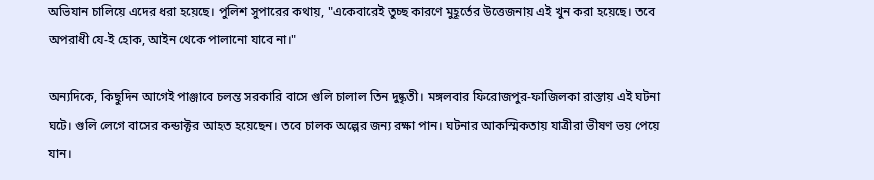অভিযান চালিয়ে এদের ধরা হয়েছে। পুলিশ সুপারের কথায়, "একেবারেই তুচ্ছ কারণে মুহূর্তের উত্তেজনায় এই খুন করা হয়েছে। তবে অপরাধী যে-ই হোক, আইন থেকে পালানো যাবে না।"

অন্যদিকে, কিছুদিন আগেই পাঞ্জাবে চলন্ত সরকারি বাসে গুলি চালাল তিন দুষ্কৃতী। মঙ্গলবার ফিরোজপুর-ফাজিলকা রাস্তায় এই ঘটনা ঘটে। গুলি লেগে বাসের কন্ডাক্টর আহত হয়েছেন। তবে চালক অল্পের জন্য রক্ষা পান। ঘটনার আকস্মিকতায় যাত্রীরা ভীষণ ভয় পেয়ে যান।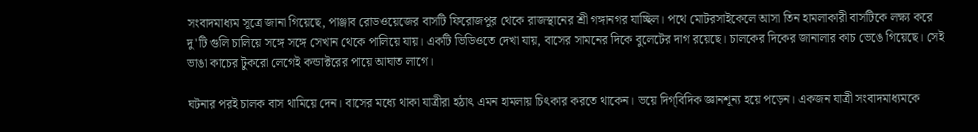সংবাদমাধ্যম সূত্রে জানা গিয়েছে, পাঞ্জাব রোডওয়েজের বাসটি ফিরোজপুর থেকে রাজস্থানের শ্রী গঙ্গানগর যাচ্ছিল। পথে মোটরসাইকেলে আসা তিন হামলাকারী বাসটিকে লক্ষ্য করে দু'টি গুলি চালিয়ে সঙ্গে সঙ্গে সেখান থেকে পালিয়ে যায়। একটি ভিডিওতে দেখা যায়, বাসের সামনের দিকে বুলেটের দাগ রয়েছে। চালকের দিকের জানালার কাচ ভেঙে গিয়েছে। সেই ভাঙা কাচের টুকরো লেগেই কন্ডাক্টরের পায়ে আঘাত লাগে।

ঘটনার পরই চালক বাস থামিয়ে দেন। বাসের মধ্যে থাকা যাত্রীরা হঠাৎ এমন হামলায় চিৎকার করতে থাকেন। ভয়ে দিগ্‌বিদিক জ্ঞানশূন্য হয়ে পড়েন। একজন যাত্রী সংবাদমাধ্যমকে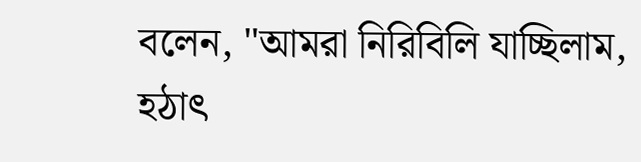বলেন, "আমরা নিরিবিলি যাচ্ছিলাম, হঠাৎ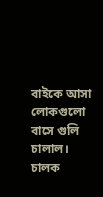বাইকে আসা লোকগুলো বাসে গুলি চালাল। চালক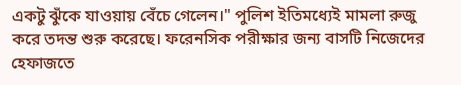একটু ঝুঁকে যাওয়ায় বেঁচে গেলেন।" পুলিশ ইতিমধ্যেই মামলা রুজু করে তদন্ত শুরু করেছে। ফরেনসিক পরীক্ষার জন্য বাসটি নিজেদের হেফাজতে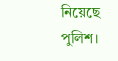নিয়েছে পুলিশ।